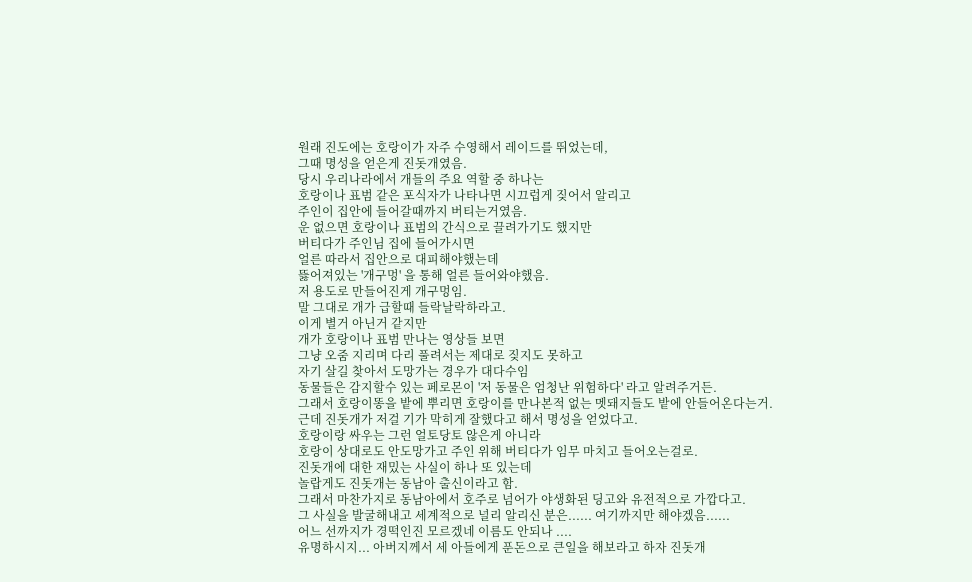원래 진도에는 호랑이가 자주 수영해서 레이드를 뛰었는데,
그때 명성을 얻은게 진돗개였음.
당시 우리나라에서 개들의 주요 역할 중 하나는
호랑이나 표범 같은 포식자가 나타나면 시끄럽게 짖어서 알리고
주인이 집안에 들어갈때까지 버티는거였음.
운 없으면 호랑이나 표범의 간식으로 끌려가기도 했지만
버티다가 주인님 집에 들어가시면
얼른 따라서 집안으로 대피해야했는데
뜷어져있는 '개구멍' 을 통해 얼른 들어와야했음.
저 용도로 만들어진게 개구멍임.
말 그대로 개가 급할때 들락날락하라고.
이게 별거 아닌거 같지만
개가 호랑이나 표범 만나는 영상들 보면
그냥 오줌 지리며 다리 풀려서는 제대로 짖지도 못하고
자기 살길 찾아서 도망가는 경우가 대다수임
동물들은 감지할수 있는 페로몬이 '저 동물은 엄청난 위험하다' 라고 알려주거든.
그래서 호랑이똥을 밭에 뿌리면 호랑이를 만나본적 없는 멧돼지들도 밭에 안들어온다는거.
근데 진돗개가 저걸 기가 막히게 잘했다고 해서 명성을 얻었다고.
호랑이랑 싸우는 그런 얼토당토 않은게 아니라
호랑이 상대로도 안도망가고 주인 위해 버티다가 임무 마치고 들어오는걸로.
진돗개에 대한 재밌는 사실이 하나 또 있는데
놀랍게도 진돗개는 동남아 출신이라고 함.
그래서 마찬가지로 동남아에서 호주로 넘어가 야생화된 딩고와 유전적으로 가깝다고.
그 사실을 발굴해내고 세계적으로 널리 알리신 분은...... 여기까지만 해야겠음......
어느 선까지가 경떡인진 모르겠네 이름도 안되나 ....
유명하시지... 아버지께서 세 아들에게 푼돈으로 큰일을 해보라고 하자 진돗개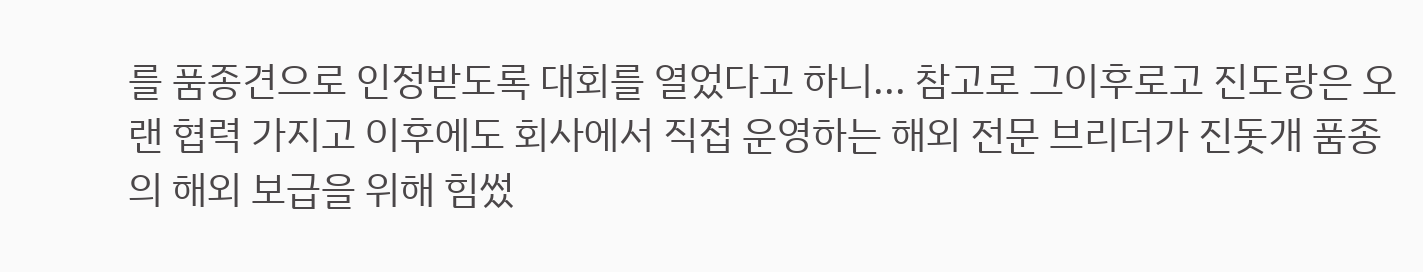를 품종견으로 인정받도록 대회를 열었다고 하니... 참고로 그이후로고 진도랑은 오랜 협력 가지고 이후에도 회사에서 직접 운영하는 해외 전문 브리더가 진돗개 품종의 해외 보급을 위해 힘썼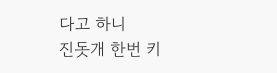다고 하니
진돗개 한번 키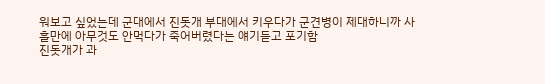워보고 싶었는데 군대에서 진돗개 부대에서 키우다가 군견병이 제대하니까 사흘만에 아무것도 안먹다가 죽어버렸다는 얘기듣고 포기함
진돗개가 과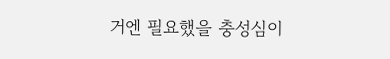거엔 필요했을 충성심이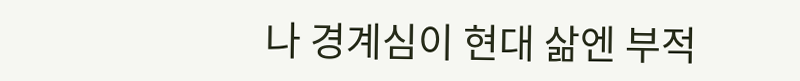나 경계심이 현대 삶엔 부적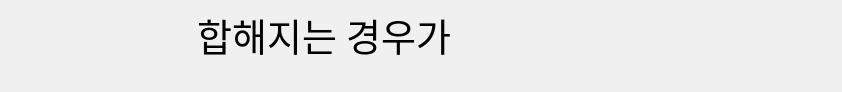합해지는 경우가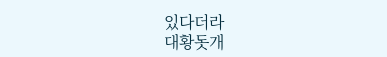있다더라
대황돗개